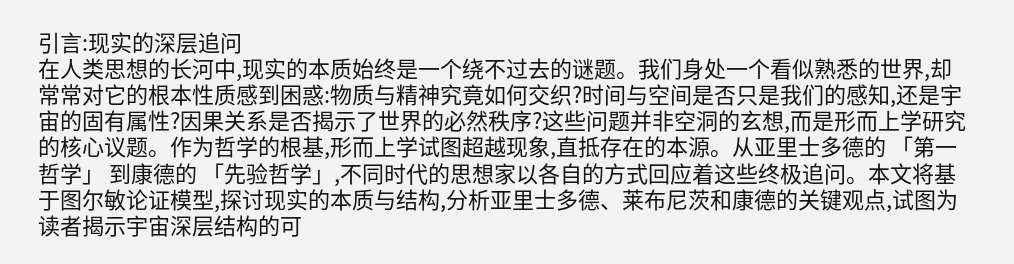引言:现实的深层追问
在人类思想的长河中,现实的本质始终是一个绕不过去的谜题。我们身处一个看似熟悉的世界,却常常对它的根本性质感到困惑:物质与精神究竟如何交织?时间与空间是否只是我们的感知,还是宇宙的固有属性?因果关系是否揭示了世界的必然秩序?这些问题并非空洞的玄想,而是形而上学研究的核心议题。作为哲学的根基,形而上学试图超越现象,直抵存在的本源。从亚里士多德的 「第一哲学」 到康德的 「先验哲学」,不同时代的思想家以各自的方式回应着这些终极追问。本文将基于图尔敏论证模型,探讨现实的本质与结构,分析亚里士多德、莱布尼茨和康德的关键观点,试图为读者揭示宇宙深层结构的可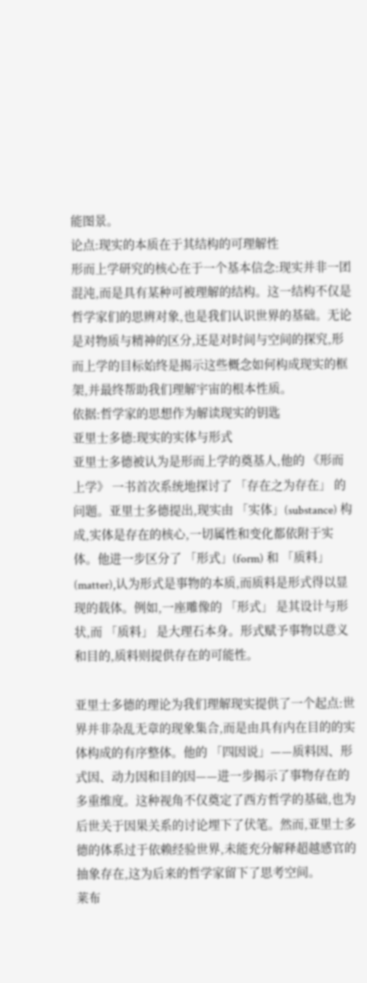能图景。
论点:现实的本质在于其结构的可理解性
形而上学研究的核心在于一个基本信念:现实并非一团混沌,而是具有某种可被理解的结构。这一结构不仅是哲学家们的思辨对象,也是我们认识世界的基础。无论是对物质与精神的区分,还是对时间与空间的探究,形而上学的目标始终是揭示这些概念如何构成现实的框架,并最终帮助我们理解宇宙的根本性质。
依据:哲学家的思想作为解读现实的钥匙
亚里士多德:现实的实体与形式
亚里士多德被认为是形而上学的奠基人,他的 《形而上学》 一书首次系统地探讨了 「存在之为存在」 的问题。亚里士多德提出,现实由 「实体」(substance) 构成,实体是存在的核心,一切属性和变化都依附于实体。他进一步区分了 「形式」(form) 和 「质料」(matter),认为形式是事物的本质,而质料是形式得以显现的载体。例如,一座雕像的 「形式」 是其设计与形状,而 「质料」 是大理石本身。形式赋予事物以意义和目的,质料则提供存在的可能性。

亚里士多德的理论为我们理解现实提供了一个起点:世界并非杂乱无章的现象集合,而是由具有内在目的的实体构成的有序整体。他的 「四因说」——质料因、形式因、动力因和目的因——进一步揭示了事物存在的多重维度。这种视角不仅奠定了西方哲学的基础,也为后世关于因果关系的讨论埋下了伏笔。然而,亚里士多德的体系过于依赖经验世界,未能充分解释超越感官的抽象存在,这为后来的哲学家留下了思考空间。
莱布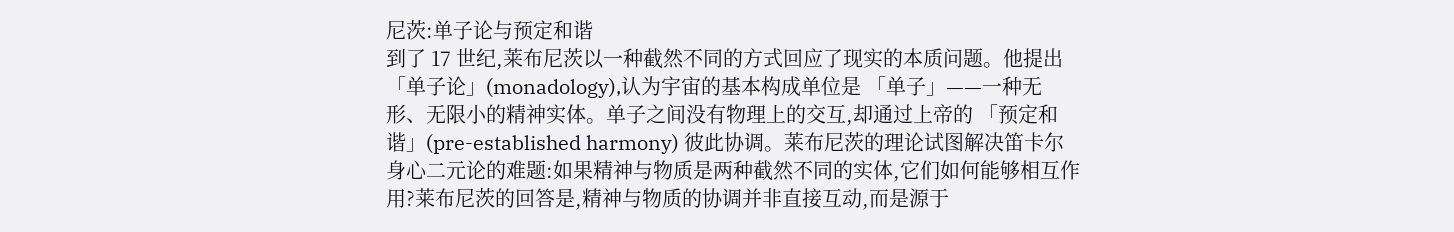尼茨:单子论与预定和谐
到了 17 世纪,莱布尼茨以一种截然不同的方式回应了现实的本质问题。他提出 「单子论」(monadology),认为宇宙的基本构成单位是 「单子」——一种无形、无限小的精神实体。单子之间没有物理上的交互,却通过上帝的 「预定和谐」(pre-established harmony) 彼此协调。莱布尼茨的理论试图解决笛卡尔身心二元论的难题:如果精神与物质是两种截然不同的实体,它们如何能够相互作用?莱布尼茨的回答是,精神与物质的协调并非直接互动,而是源于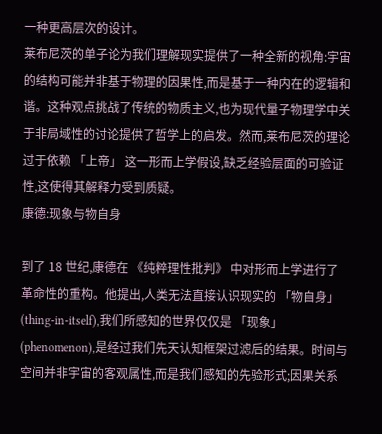一种更高层次的设计。
莱布尼茨的单子论为我们理解现实提供了一种全新的视角:宇宙的结构可能并非基于物理的因果性,而是基于一种内在的逻辑和谐。这种观点挑战了传统的物质主义,也为现代量子物理学中关于非局域性的讨论提供了哲学上的启发。然而,莱布尼茨的理论过于依赖 「上帝」 这一形而上学假设,缺乏经验层面的可验证性,这使得其解释力受到质疑。
康德:现象与物自身

到了 18 世纪,康德在 《纯粹理性批判》 中对形而上学进行了革命性的重构。他提出,人类无法直接认识现实的 「物自身」(thing-in-itself),我们所感知的世界仅仅是 「现象」(phenomenon),是经过我们先天认知框架过滤后的结果。时间与空间并非宇宙的客观属性,而是我们感知的先验形式;因果关系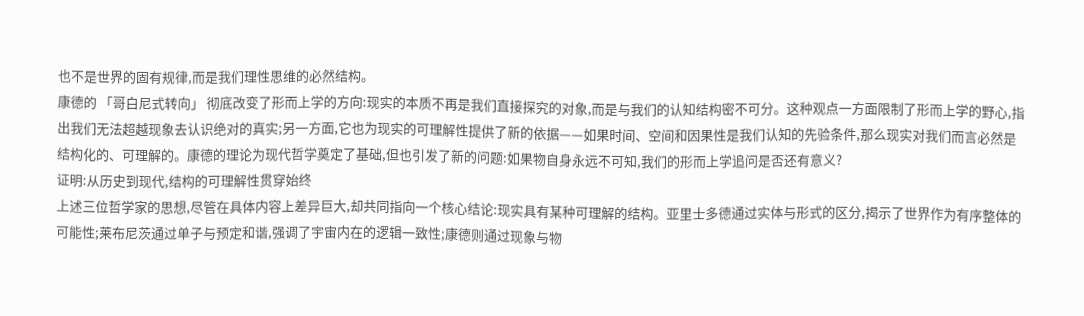也不是世界的固有规律,而是我们理性思维的必然结构。
康德的 「哥白尼式转向」 彻底改变了形而上学的方向:现实的本质不再是我们直接探究的对象,而是与我们的认知结构密不可分。这种观点一方面限制了形而上学的野心,指出我们无法超越现象去认识绝对的真实;另一方面,它也为现实的可理解性提供了新的依据——如果时间、空间和因果性是我们认知的先验条件,那么现实对我们而言必然是结构化的、可理解的。康德的理论为现代哲学奠定了基础,但也引发了新的问题:如果物自身永远不可知,我们的形而上学追问是否还有意义?
证明:从历史到现代,结构的可理解性贯穿始终
上述三位哲学家的思想,尽管在具体内容上差异巨大,却共同指向一个核心结论:现实具有某种可理解的结构。亚里士多德通过实体与形式的区分,揭示了世界作为有序整体的可能性;莱布尼茨通过单子与预定和谐,强调了宇宙内在的逻辑一致性;康德则通过现象与物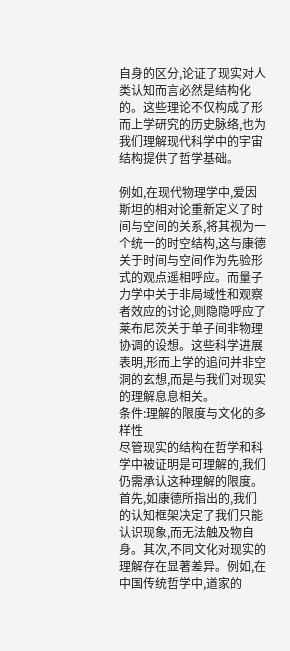自身的区分,论证了现实对人类认知而言必然是结构化的。这些理论不仅构成了形而上学研究的历史脉络,也为我们理解现代科学中的宇宙结构提供了哲学基础。

例如,在现代物理学中,爱因斯坦的相对论重新定义了时间与空间的关系,将其视为一个统一的时空结构,这与康德关于时间与空间作为先验形式的观点遥相呼应。而量子力学中关于非局域性和观察者效应的讨论,则隐隐呼应了莱布尼茨关于单子间非物理协调的设想。这些科学进展表明,形而上学的追问并非空洞的玄想,而是与我们对现实的理解息息相关。
条件:理解的限度与文化的多样性
尽管现实的结构在哲学和科学中被证明是可理解的,我们仍需承认这种理解的限度。首先,如康德所指出的,我们的认知框架决定了我们只能认识现象,而无法触及物自身。其次,不同文化对现实的理解存在显著差异。例如,在中国传统哲学中,道家的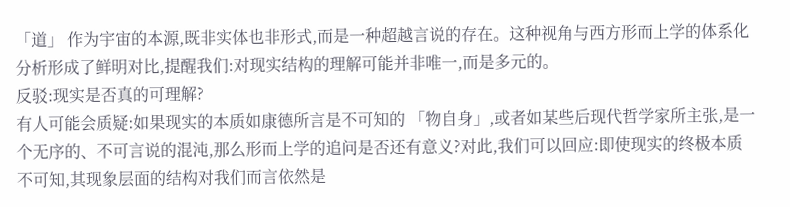「道」 作为宇宙的本源,既非实体也非形式,而是一种超越言说的存在。这种视角与西方形而上学的体系化分析形成了鲜明对比,提醒我们:对现实结构的理解可能并非唯一,而是多元的。
反驳:现实是否真的可理解?
有人可能会质疑:如果现实的本质如康德所言是不可知的 「物自身」,或者如某些后现代哲学家所主张,是一个无序的、不可言说的混沌,那么形而上学的追问是否还有意义?对此,我们可以回应:即使现实的终极本质不可知,其现象层面的结构对我们而言依然是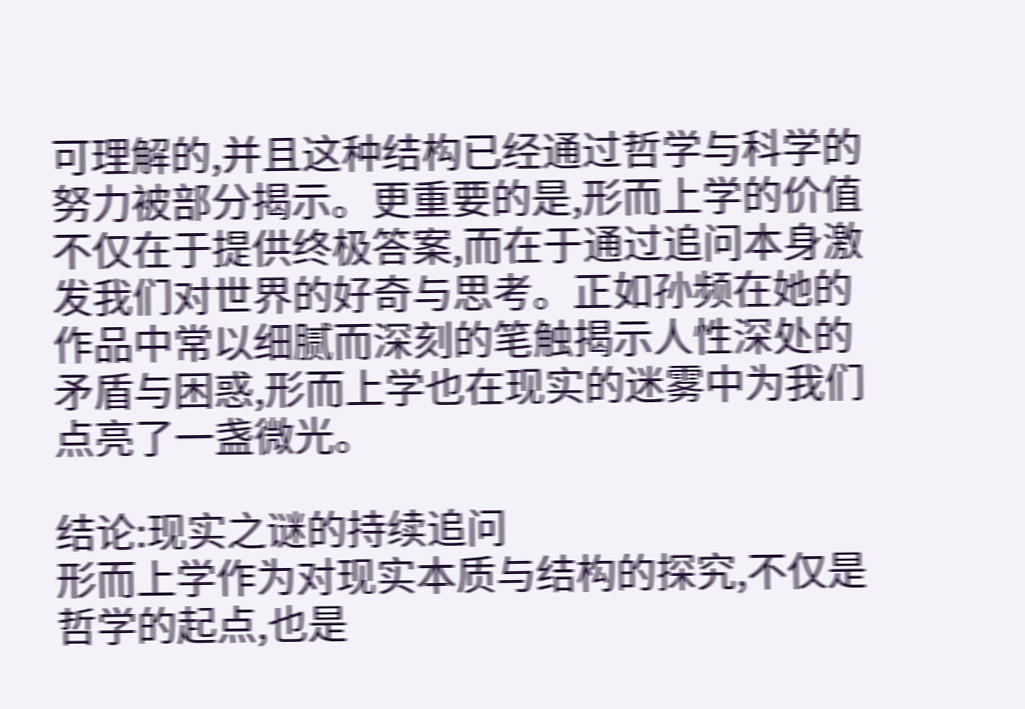可理解的,并且这种结构已经通过哲学与科学的努力被部分揭示。更重要的是,形而上学的价值不仅在于提供终极答案,而在于通过追问本身激发我们对世界的好奇与思考。正如孙频在她的作品中常以细腻而深刻的笔触揭示人性深处的矛盾与困惑,形而上学也在现实的迷雾中为我们点亮了一盏微光。

结论:现实之谜的持续追问
形而上学作为对现实本质与结构的探究,不仅是哲学的起点,也是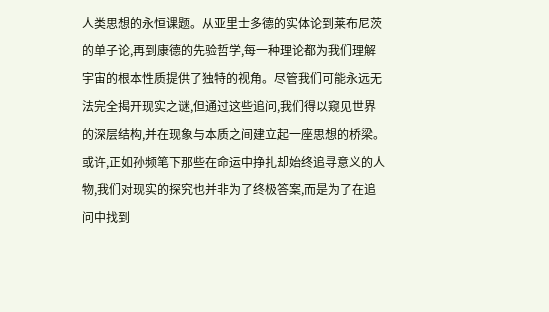人类思想的永恒课题。从亚里士多德的实体论到莱布尼茨的单子论,再到康德的先验哲学,每一种理论都为我们理解宇宙的根本性质提供了独特的视角。尽管我们可能永远无法完全揭开现实之谜,但通过这些追问,我们得以窥见世界的深层结构,并在现象与本质之间建立起一座思想的桥梁。或许,正如孙频笔下那些在命运中挣扎却始终追寻意义的人物,我们对现实的探究也并非为了终极答案,而是为了在追问中找到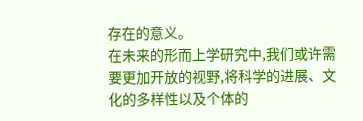存在的意义。
在未来的形而上学研究中,我们或许需要更加开放的视野,将科学的进展、文化的多样性以及个体的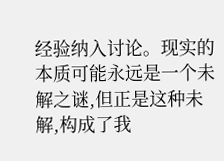经验纳入讨论。现实的本质可能永远是一个未解之谜,但正是这种未解,构成了我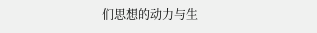们思想的动力与生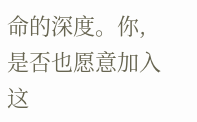命的深度。你,是否也愿意加入这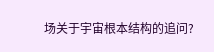场关于宇宙根本结构的追问?